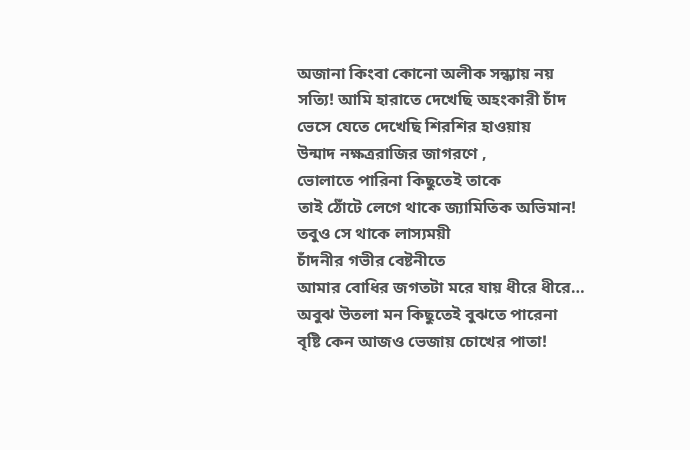অজানা কিংবা কোনো অলীক সন্ধ্যায় নয়
সত্যি! আমি হারাতে দেখেছি অহংকারী চাঁদ
ভেসে যেতে দেখেছি শিরশির হাওয়ায়
উন্মাদ নক্ষত্ররাজির জাগরণে ,
ভোলাতে পারিনা কিছুতেই তাকে
তাই ঠোঁটে লেগে থাকে জ্যামিতিক অভিমান!
তবুও সে থাকে লাস্যময়ী
চাঁদনীর গভীর বেষ্টনীতে
আমার বোধির জগতটা মরে যায় ধীরে ধীরে…
অবুঝ উতলা মন কিছুতেই বুঝতে পারেনা
বৃষ্টি কেন আজও ভেজায় চোখের পাতা!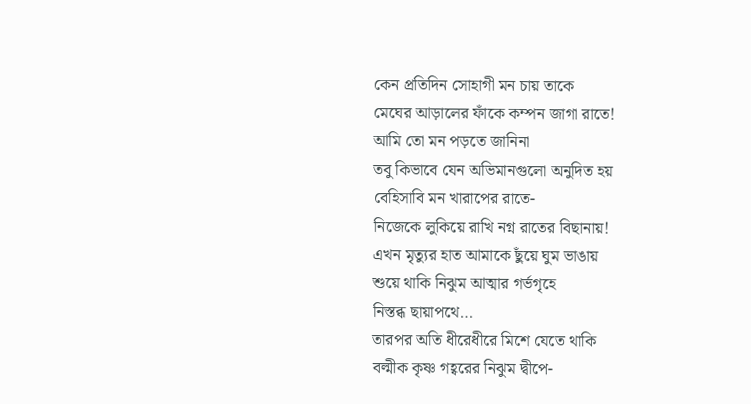কেন প্রতিদিন সোহাগী মন চায় তাকে
মেঘের আড়ালের ফাঁকে কম্পন জাগা রাতে!
আমি তো মন পড়তে জানিনা
তবু কিভাবে যেন অভিমানগুলো অনুদিত হয়
বেহিসাবি মন খারাপের রাতে-
নিজেকে লুকিয়ে রাখি নগ্ন রাতের বিছানায়!
এখন মৃত্যুর হাত আমাকে ছুঁয়ে ঘুম ভাঙায়
শুয়ে থাকি নিঝুম আত্মার গর্ভগৃহে
নিস্তব্ধ ছায়াপথে…
তারপর অতি ধীরেধীরে মিশে যেতে থাকি
বল্মীক কৃষ্ণ গহ্বরের নিঝুম দ্বীপে-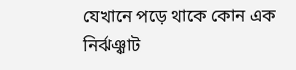যেখানে পড়ে থাকে কোন এক
নির্ঝঞ্ঝাট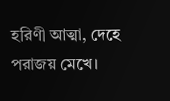হরিণী আত্মা, দেহে পরাজয় মেখে।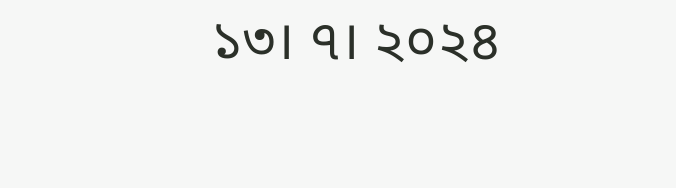১৩। ৭। ২০২৪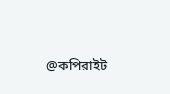@কপিরাইট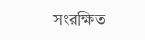সংরক্ষিত